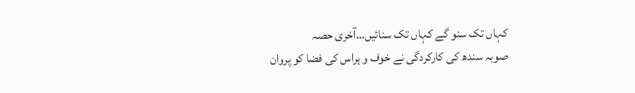کہاں تک سنو گے کہاں تک سنائیں…آخری حصہ
صوبہ سندھ کی کارکردگی نے خوف و ہراس کی فضا کو پروان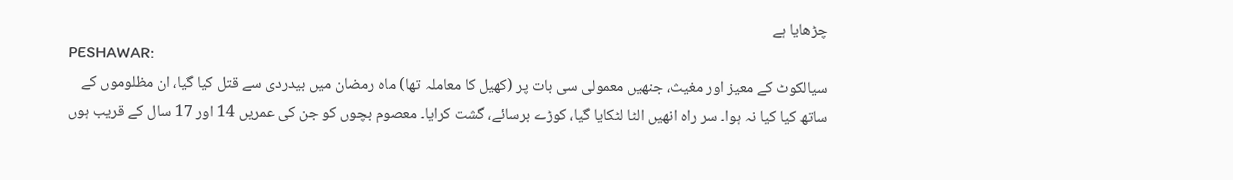چڑھایا ہے
PESHAWAR:
سیالکوٹ کے معیز اور مغیث، جنھیں معمولی سی بات پر (کھیل کا معاملہ تھا) ماہ رمضان میں بیدردی سے قتل کیا گیا، ان مظلوموں کے ساتھ کیا کیا نہ ہوا۔ سر راہ انھیں الٹا لٹکایا گیا، کوڑے برسائے، گشت کرایا۔ معصوم بچوں کو جن کی عمریں 14 اور 17 سال کے قریب ہوں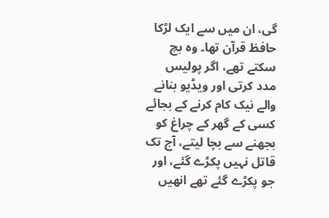گی، ان میں سے ایک لڑکا حافظ قرآن تھا۔ وہ بچ سکتے تھے، اگر پولیس مدد کرتی اور ویڈیو بنانے والے نیک کام کرنے کے بجائے کسی کے گھر کے چراغ کو بجھنے سے بچا لیتے، آج تک قاتل نہیں پکڑے گئے، اور جو پکڑے گئے تھے انھیں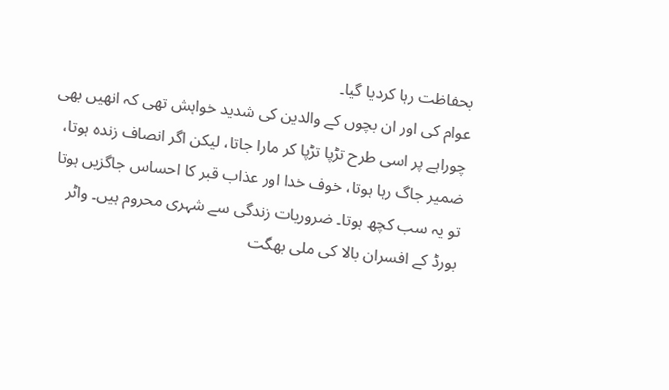بحفاظت رہا کردیا گیا۔
عوام کی اور ان بچوں کے والدین کی شدید خواہش تھی کہ انھیں بھی چوراہے پر اسی طرح تڑپا تڑپا کر مارا جاتا، لیکن اگر انصاف زندہ ہوتا، ضمیر جاگ رہا ہوتا، خوف خدا اور عذاب قبر کا احساس جاگزیں ہوتا تو یہ سب کچھ ہوتا۔ ضروریات زندگی سے شہری محروم ہیں۔ واٹر بورڈ کے افسران بالا کی ملی بھگت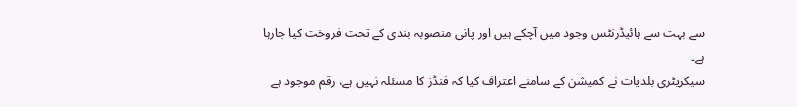سے بہت سے ہائیڈرنٹس وجود میں آچکے ہیں اور پانی منصوبہ بندی کے تحت فروخت کیا جارہا ہے۔
سیکریٹری بلدیات نے کمیشن کے سامنے اعتراف کیا کہ فنڈز کا مسئلہ نہیں ہے، رقم موجود ہے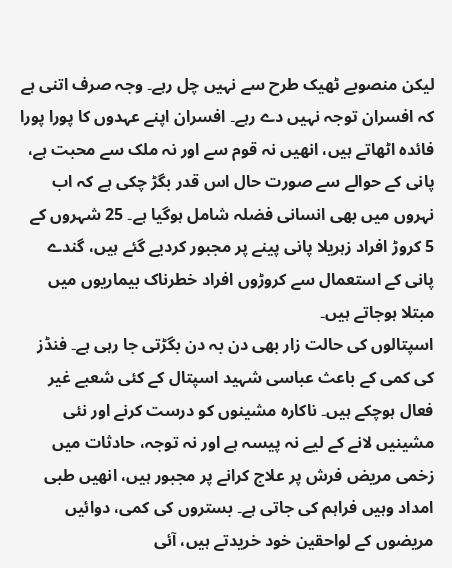لیکن منصوبے ٹھیک طرح سے نہیں چل رہے۔ وجہ صرف اتنی ہے کہ افسران توجہ نہیں دے رہے۔ افسران اپنے عہدوں کا پورا پورا فائدہ اٹھاتے ہیں، انھیں نہ قوم سے اور نہ ملک سے محبت ہے، پانی کے حوالے سے صورت حال اس قدر بگڑ چکی ہے کہ اب نہروں میں بھی انسانی فضلہ شامل ہوگیا ہے۔ 25 شہروں کے 5 کروڑ افراد زہریلا پانی پینے پر مجبور کردیے گئے ہیں، گندے پانی کے استعمال سے کروڑوں افراد خطرناک بیماریوں میں مبتلا ہوجاتے ہیں۔
اسپتالوں کی حالت زار بھی دن بہ دن بگڑتی جا رہی ہے۔ فنڈز کی کمی کے باعث عباسی شہید اسپتال کے کئی شعبے غیر فعال ہوچکے ہیں۔ ناکارہ مشینوں کو درست کرنے اور نئی مشینیں لانے کے لیے نہ پیسہ ہے اور نہ توجہ، حادثات میں زخمی مریض فرش پر علاج کرانے پر مجبور ہیں، انھیں طبی امداد وہیں فراہم کی جاتی ہے۔ بستروں کی کمی، دوائیں مریضوں کے لواحقین خود خریدتے ہیں، آئی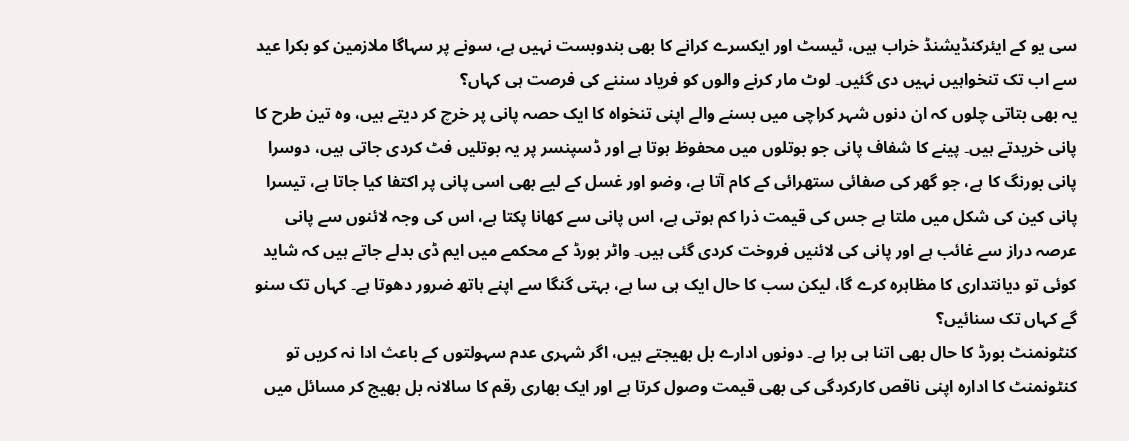سی یو کے ایئرکنڈیشنڈ خراب ہیں، ٹیسٹ اور ایکسرے کرانے کا بھی بندوبست نہیں ہے، سونے پر سہاگا ملازمین کو بکرا عید سے اب تک تنخواہیں نہیں دی گئیں۔ لوٹ مار کرنے والوں کو فریاد سننے کی فرصت ہی کہاں؟
یہ بھی بتاتی چلوں کہ ان دنوں شہر کراچی میں بسنے والے اپنی تنخواہ کا ایک حصہ پانی پر خرچ کر دیتے ہیں، وہ تین طرح کا پانی خریدتے ہیں۔ پینے کا شفاف پانی جو بوتلوں میں محفوظ ہوتا ہے اور ڈسپنسر پر یہ بوتلیں فٹ کردی جاتی ہیں، دوسرا پانی بورنگ کا ہے، جو گھر کی صفائی ستھرائی کے کام آتا ہے، وضو اور غسل کے لیے بھی اسی پانی پر اکتفا کیا جاتا ہے، تیسرا پانی کین کی شکل میں ملتا ہے جس کی قیمت ذرا کم ہوتی ہے، اس پانی سے کھانا پکتا ہے، اس کی وجہ لائنوں سے پانی عرصہ دراز سے غائب ہے اور پانی کی لائنیں فروخت کردی گئی ہیں۔ واٹر بورڈ کے محکمے میں ایم ڈی بدلے جاتے ہیں کہ شاید کوئی تو دیانتداری کا مظاہرہ کرے گا، لیکن سب کا حال ایک ہی سا ہے، بہتی گنگا سے اپنے ہاتھ ضرور دھوتا ہے۔ کہاں تک سنو گے کہاں تک سنائیں؟
کنٹونمنٹ بورڈ کا حال بھی اتنا ہی برا ہے۔ دونوں ادارے بل بھیجتے ہیں، اگر شہری عدم سہولتوں کے باعث ادا نہ کریں تو کنٹونمنٹ کا ادارہ اپنی ناقص کارکردگی کی بھی قیمت وصول کرتا ہے اور ایک بھاری رقم کا سالانہ بل بھیج کر مسائل میں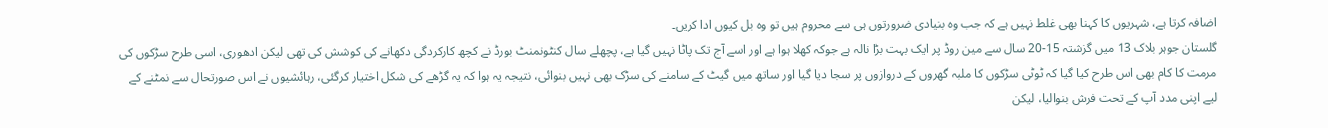اضافہ کرتا ہے، شہریوں کا کہنا بھی غلط نہیں ہے کہ جب وہ بنیادی ضرورتوں ہی سے محروم ہیں تو وہ بل کیوں ادا کریں۔
گلستان جوہر بلاک 13 میں گزشتہ 15-20 سال سے مین روڈ پر ایک بہت بڑا نالہ ہے جوکہ کھلا ہوا ہے اور اسے آج تک پاٹا نہیں گیا ہے، پچھلے سال کنٹونمنٹ بورڈ نے کچھ کارکردگی دکھانے کی کوشش کی تھی لیکن ادھوری، اسی طرح سڑکوں کی مرمت کا کام بھی اس طرح کیا گیا کہ ٹوٹی سڑکوں کا ملبہ گھروں کے دروازوں پر سجا دیا گیا اور ساتھ میں گیٹ کے سامنے کی سڑک بھی نہیں بنوائی، نتیجہ یہ ہوا کہ یہ گڑھے کی شکل اختیار کرگئی، رہائشیوں نے اس صورتحال سے نمٹنے کے لیے اپنی مدد آپ کے تحت فرش بنوالیا، لیکن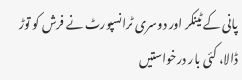پانی کے ٹینکر اور دوسری ٹرانسپورٹ نے فرش کو توڑ ڈالا، کئی بار درخواستیں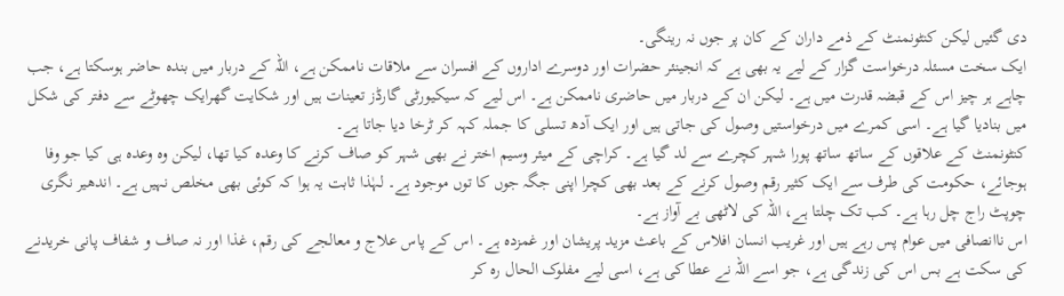دی گئیں لیکن کنٹونمنٹ کے ذمے داران کے کان پر جوں نہ رینگی۔
ایک سخت مسئلہ درخواست گزار کے لیے یہ بھی ہے کہ انجینئر حضرات اور دوسرے اداروں کے افسران سے ملاقات ناممکن ہے، اللہ کے دربار میں بندہ حاضر ہوسکتا ہے، جب چاہے ہر چیز اس کے قبضہ قدرت میں ہے۔ لیکن ان کے دربار میں حاضری ناممکن ہے۔ اس لیے کہ سیکیورٹی گارڈز تعینات ہیں اور شکایت گھرایک چھوٹے سے دفتر کی شکل میں بنادیا گیا ہے۔ اسی کمرے میں درخواستیں وصول کی جاتی ہیں اور ایک آدھ تسلی کا جملہ کہہ کر ٹرخا دیا جاتا ہے۔
کنٹونمنٹ کے علاقوں کے ساتھ ساتھ پورا شہر کچرے سے لد گیا ہے۔ کراچی کے میئر وسیم اختر نے بھی شہر کو صاف کرنے کا وعدہ کیا تھا، لیکن وہ وعدہ ہی کیا جو وفا ہوجائے، حکومت کی طرف سے ایک کثیر رقم وصول کرنے کے بعد بھی کچرا اپنی جگہ جوں کا توں موجود ہے۔ لہٰذا ثابت یہ ہوا کہ کوئی بھی مخلص نہیں ہے۔ اندھیر نگری چوپٹ راج چل رہا ہے۔ کب تک چلتا ہے، اللہ کی لاٹھی بے آواز ہے۔
اس ناانصافی میں عوام پس رہے ہیں اور غریب انسان افلاس کے باعث مزید پریشان اور غمزدہ ہے۔ اس کے پاس علاج و معالجے کی رقم، غذا اور نہ صاف و شفاف پانی خریدنے کی سکت ہے بس اس کی زندگی ہے، جو اسے اللہ نے عطا کی ہے، اسی لیے مفلوک الحال رہ کر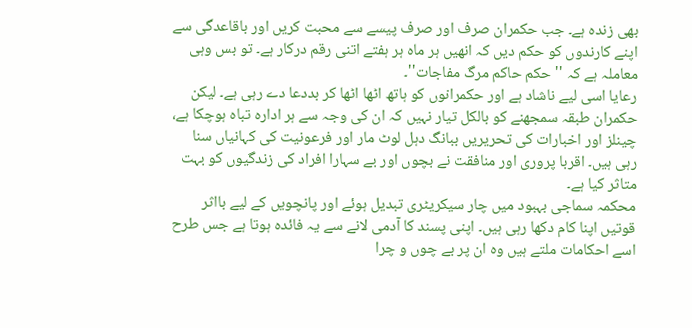بھی زندہ ہے۔ جب حکمران صرف اور صرف پیسے سے محبت کریں اور باقاعدگی سے اپنے کارندوں کو حکم دیں کہ انھیں ہر ماہ ہر ہفتے اتنی رقم درکار ہے۔ تو بس وہی معاملہ ہے کہ ''حکم حاکم مرگ مفاجات''۔
رعایا اسی لیے ناشاد ہے اور حکمرانوں کو ہاتھ اٹھا اٹھا کر بددعا دے رہی ہے۔ لیکن حکمران طبقہ سمجھنے کو بالکل تیار نہیں کہ ان کی وجہ سے ہر ادارہ تباہ ہوچکا ہے، چینلز اور اخبارات کی تحریریں ببانگ دہل لوٹ مار اور فرعونیت کی کہانیاں سنا رہی ہیں۔ اقربا پروری اور منافقت نے بچوں اور بے سہارا افراد کی زندگیوں کو بہت متاثر کیا ہے۔
محکمہ سماجی بہبود میں چار سیکریٹری تبدیل ہوئے اور پانچویں کے لیے بااثر قوتیں اپنا کام دکھا رہی ہیں۔ اپنی پسند کا آدمی لانے سے یہ فائدہ ہوتا ہے جس طرح اسے احکامات ملتے ہیں وہ ان پر بے چوں و چرا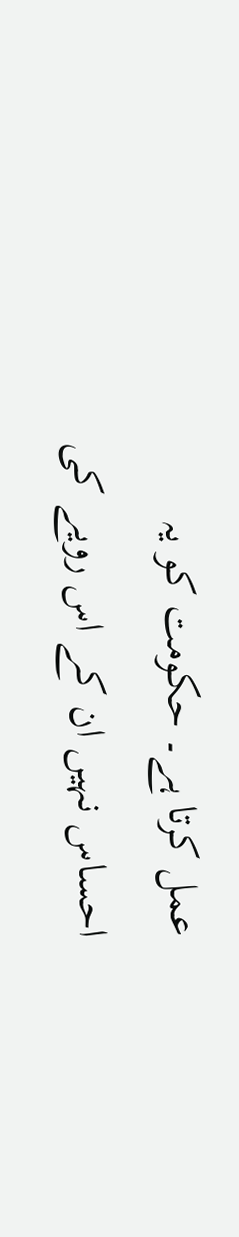عمل کرتا ہے۔ حکومت کو یہ احساس نہیں ان کے اس رویے کی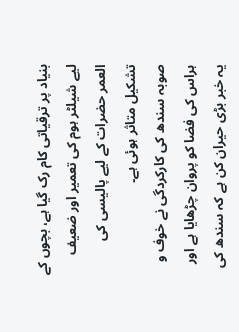بنیاد پر ترقیاتی کام رک گیا ہے، بچوں کے لیے شیلٹر ہوم کی تعمیر اور ضعیف العمر حضرات کے لیے پالیسی کی تشکیل متاثر ہوئی ہے۔
صوبہ سندھ کی کارکردگی نے خوف و ہراس کی فضا کو پروان چڑھایا ہے اور یہ خبر بڑی حیران کن ہے کہ سندھ کی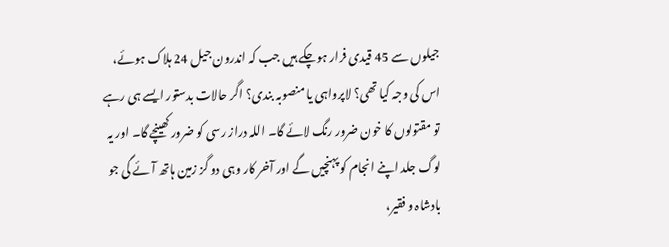جیلوں سے 45 قیدی فرار ہوچکے ہیں جب کہ اندرون جیل 24 ہلاک ہوئے، اس کی وجہ کیا تھی؟ لاپرواہی یا منصوبہ بندی؟ اگر حالات بدستور ایسے ہی رہے تو مقتولوں کا خون ضرور رنگ لائے گا۔ اللہ دراز رسی کو ضرور کھینچے گا۔ اور یہ لوگ جلد اپنے انجام کو پہنچیں گے اور آخر کار وہی دو گز زمین ہاتھ آئے گی جو بادشاہ و فقیر،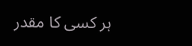ہر کسی کا مقدر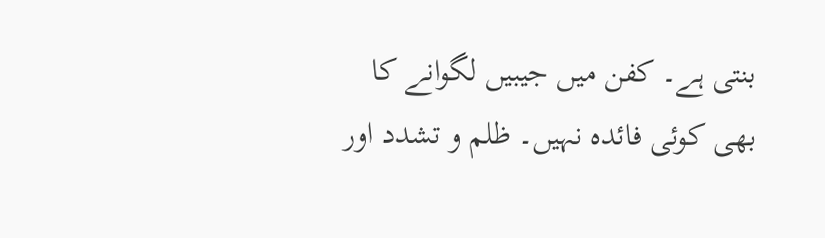بنتی ہے۔ کفن میں جیبیں لگوانے کا بھی کوئی فائدہ نہیں۔ ظلم و تشدد اور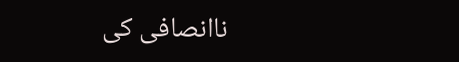ناانصافی کی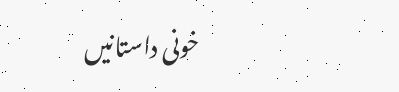خونی داستانیں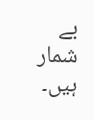بے شمار ہیں۔